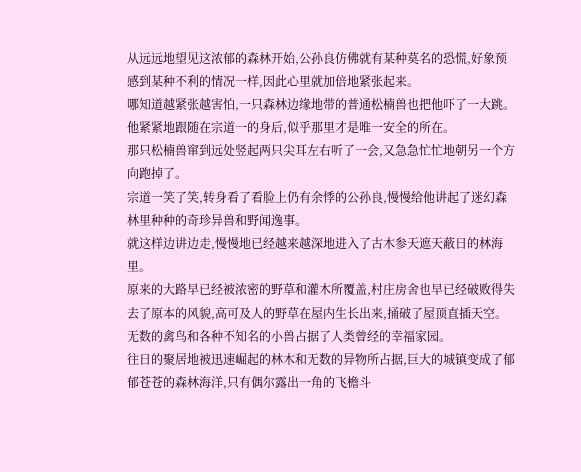从远远地望见这浓郁的森林开始,公孙良仿佛就有某种莫名的恐慌,好象预感到某种不利的情况一样,因此心里就加倍地紧张起来。
哪知道越紧张越害怕,一只森林边缘地带的普通松楠兽也把他吓了一大跳。
他紧紧地跟随在宗道一的身后,似乎那里才是唯一安全的所在。
那只松楠兽窜到远处竖起两只尖耳左右听了一会,又急急忙忙地朝另一个方向跑掉了。
宗道一笑了笑,转身看了看脸上仍有余悸的公孙良,慢慢给他讲起了迷幻森林里种种的奇珍异兽和野闻逸事。
就这样边讲边走,慢慢地已经越来越深地进入了古木参天遮天蔽日的林海里。
原来的大路早已经被浓密的野草和灌木所覆盖,村庄房舍也早已经破败得失去了原本的风貌,高可及人的野草在屋内生长出来,捅破了屋顶直插天空。
无数的禽鸟和各种不知名的小兽占据了人类曾经的幸福家园。
往日的聚居地被迅速崛起的林木和无数的异物所占据,巨大的城镇变成了郁郁苍苍的森林海洋,只有偶尔露出一角的飞檐斗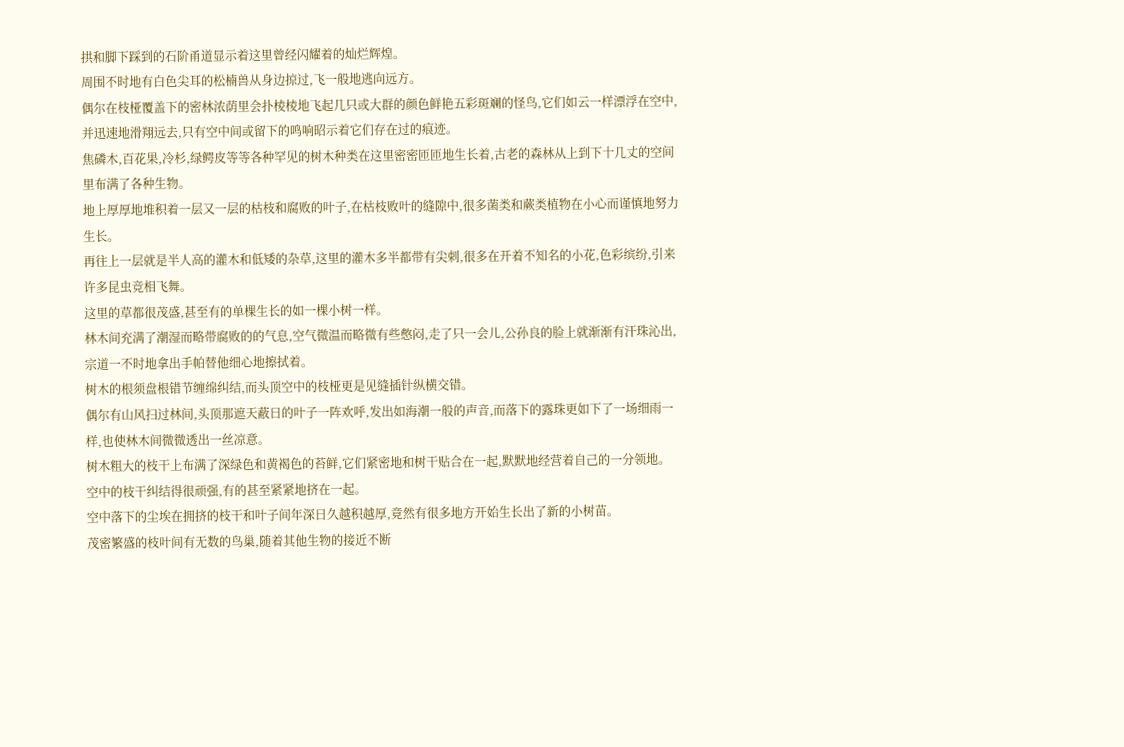拱和脚下踩到的石阶甬道显示着这里曾经闪耀着的灿烂辉煌。
周围不时地有白色尖耳的松楠兽从身边掠过,飞一般地逃向远方。
偶尔在枝桠覆盖下的密林浓荫里会扑棱棱地飞起几只或大群的颜色鲜艳五彩斑斓的怪鸟,它们如云一样漂浮在空中,并迅速地滑翔远去,只有空中间或留下的鸣响昭示着它们存在过的痕迹。
焦磷木,百花果,冷杉,绿鳄皮等等各种罕见的树木种类在这里密密匝匝地生长着,古老的森林从上到下十几丈的空间里布满了各种生物。
地上厚厚地堆积着一层又一层的枯枝和腐败的叶子,在枯枝败叶的缝隙中,很多菌类和蕨类植物在小心而谨慎地努力生长。
再往上一层就是半人高的灌木和低矮的杂草,这里的灌木多半都带有尖刺,很多在开着不知名的小花,色彩缤纷,引来许多昆虫竞相飞舞。
这里的草都很茂盛,甚至有的单棵生长的如一棵小树一样。
林木间充满了潮湿而略带腐败的的气息,空气微温而略微有些憋闷,走了只一会儿,公孙良的脸上就渐渐有汗珠沁出,宗道一不时地拿出手帕替他细心地擦拭着。
树木的根须盘根错节缠绵纠结,而头顶空中的枝桠更是见缝插针纵横交错。
偶尔有山风扫过林间,头顶那遮天蔽日的叶子一阵欢呼,发出如海潮一般的声音,而落下的露珠更如下了一场细雨一样,也使林木间微微透出一丝凉意。
树木粗大的枝干上布满了深绿色和黄褐色的苔鲜,它们紧密地和树干贴合在一起,默默地经营着自己的一分领地。
空中的枝干纠结得很顽强,有的甚至紧紧地挤在一起。
空中落下的尘埃在拥挤的枝干和叶子间年深日久越积越厚,竟然有很多地方开始生长出了新的小树苗。
茂密繁盛的枝叶间有无数的鸟巢,随着其他生物的接近不断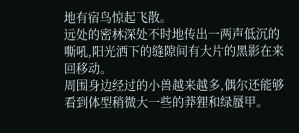地有宿鸟惊起飞散。
远处的密林深处不时地传出一两声低沉的嘶吼,阳光洒下的缝隙间有大片的黑影在来回移动。
周围身边经过的小兽越来越多,偶尔还能够看到体型稍微大一些的莽狸和绿蜃甲。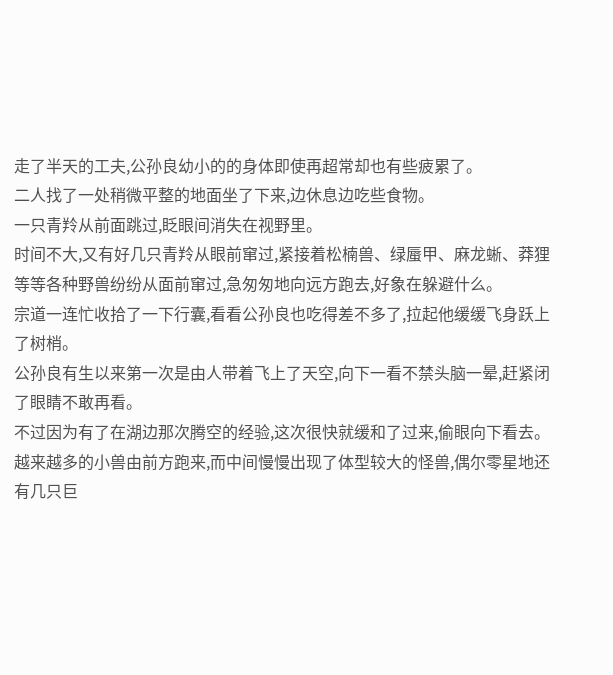走了半天的工夫,公孙良幼小的的身体即使再超常却也有些疲累了。
二人找了一处稍微平整的地面坐了下来,边休息边吃些食物。
一只青羚从前面跳过,眨眼间消失在视野里。
时间不大,又有好几只青羚从眼前窜过,紧接着松楠兽、绿蜃甲、麻龙蜥、莽狸等等各种野兽纷纷从面前窜过,急匆匆地向远方跑去,好象在躲避什么。
宗道一连忙收拾了一下行囊,看看公孙良也吃得差不多了,拉起他缓缓飞身跃上了树梢。
公孙良有生以来第一次是由人带着飞上了天空,向下一看不禁头脑一晕,赶紧闭了眼睛不敢再看。
不过因为有了在湖边那次腾空的经验,这次很快就缓和了过来,偷眼向下看去。
越来越多的小兽由前方跑来,而中间慢慢出现了体型较大的怪兽,偶尔零星地还有几只巨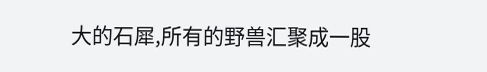大的石犀,所有的野兽汇聚成一股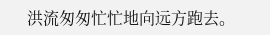洪流匆匆忙忙地向远方跑去。